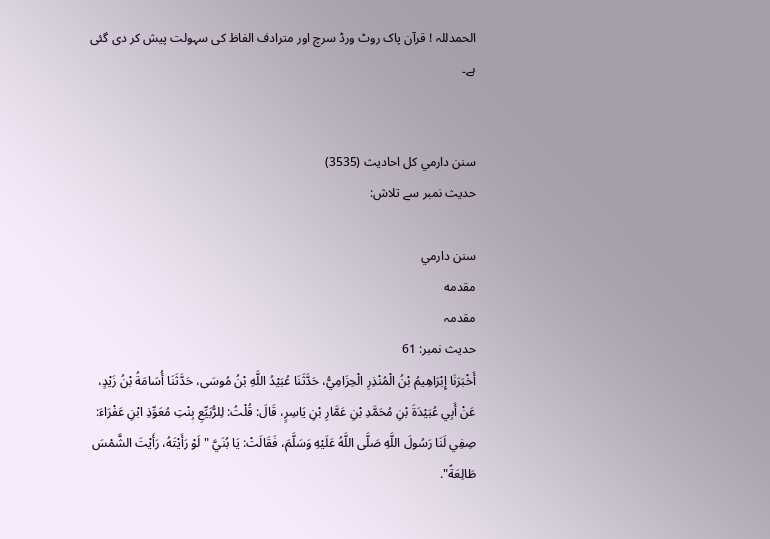الحمدللہ ! قرآن پاک روٹ ورڈ سرچ اور مترادف الفاظ کی سہولت پیش کر دی گئی ہے۔


سنن دارمي کل احادیث (3535)
حدیث نمبر سے تلاش:

سنن دارمي
مقدمه
مقدمہ
حدیث نمبر: 61
أَخْبَرَنَا إِبْرَاهِيمُ بْنُ الْمُنْذِرِ الْحِزَامِيُّ، حَدَّثَنَا عُبَيْدُ اللَّهِ بْنُ مُوسَى، حَدَّثَنَا أُسَامَةُ بْنُ زَيْدٍ، عَنْ أَبِي عُبَيْدَةَ بْنِ مُحَمَّدِ بْنِ عَمَّارِ بْنِ يَاسِرٍ، قَالَ: قُلْتُ: لِلرُّبَيِّعِ بِنْتِ مُعَوِّذِ ابْنِ عَفْرَاءَ: صِفِي لَنَا رَسُولَ اللَّهِ صَلَّى اللَّهُ عَلَيْهِ وَسَلَّمَ، فَقَالَتْ: يَا بُنَيَّ "لَوْ رَأَيْتَهُ، رَأَيْتَ الشَّمْسَ طَالِعَةً".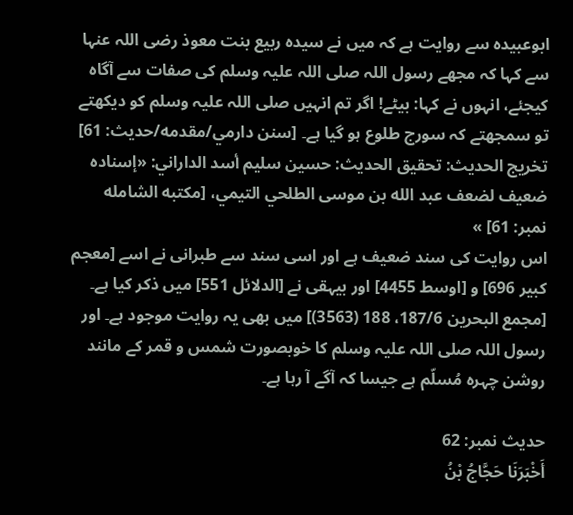ابوعبیدہ سے روایت ہے کہ میں نے سیدہ ربیع بنت معوذ رضی اللہ عنہا سے کہا کہ مجھے رسول اللہ صلی اللہ علیہ وسلم کی صفات سے آگاہ کیجئے، انہوں نے کہا: بیٹے! اگر تم انہیں صلی اللہ علیہ وسلم کو دیکھتے تو سمجھتے کہ سورج طلوع ہو گیا ہے۔ [سنن دارمي/مقدمه/حدیث: 61]
تخریج الحدیث: تحقيق الحديث: حسين سليم أسد الداراني: «إسناده ضعيف لضعف عبد الله بن موسى الطلحي التيمي، [مكتبه الشامله نمبر: 61] »
اس روایت کی سند ضعیف ہے اور اسی سند سے طبرانی نے اسے [معجم كبير 696] و [اوسط 4455] اور بیہقی نے [الدلائل 551] میں ذکر کیا ہے۔ [مجمع البحرين 187/6، 188 (3563)] میں بھی یہ روایت موجود ہے۔ اور رسول اللہ صلی اللہ علیہ وسلم کا خوبصورت شمس و قمر کے مانند روشن چہرہ مُسلّم ہے جیسا کہ آگے آ رہا ہے۔

حدیث نمبر: 62
أَخْبَرَنَا حَجَّاجُ بْنُ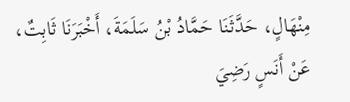مِنْهَالٍ، حَدَّثَنَا حَمَّادُ بْنُ سَلَمَةَ، أَخْبَرَنَا ثَابِتٌ، عَنْ أَنَسٍ رَضِيَ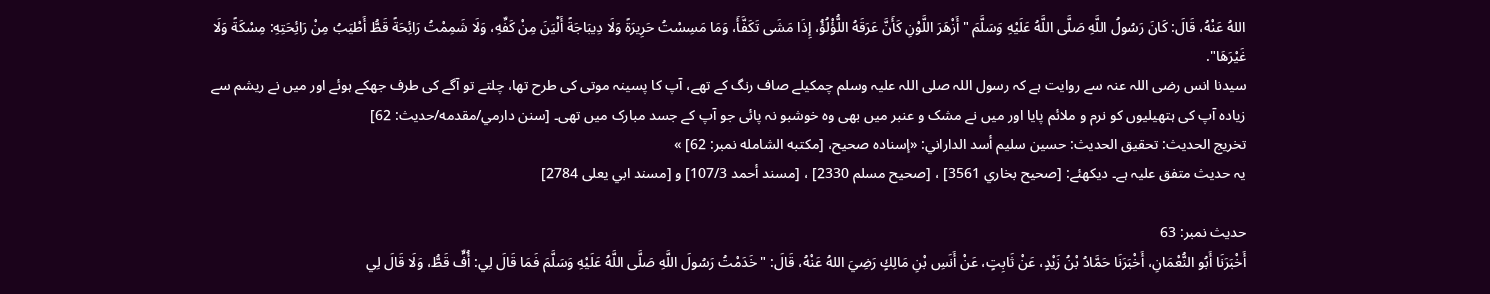اللهُ عَنْهُ، قَالَ: كَانَ رَسُولُ اللَّهِ صَلَّى اللَّهُ عَلَيْهِ وَسَلَّمَ "أَزْهَرَ اللَّوْنِ كَأَنَّ عَرَقَهُ اللُّؤْلُؤُ، إِذَا مَشَى تَكَفَّأَ، وَمَا مَسِسْتُ حَرِيرَةً وَلَا دِيبَاجَةً أَلْيَنَ مِنْ كَفِّهِ، وَلَا شَمِمْتُ رَائِحَةً قَطُّ أَطْيَبُ مِنْ رَائِحَتِهِ: مِسْكَةً وَلَا غَيْرَهَا".
سیدنا انس رضی اللہ عنہ سے روایت ہے کہ رسول اللہ صلی اللہ علیہ وسلم چمکیلے صاف رنگ کے تھے، آپ کا پسینہ موتی کی طرح تھا، چلتے تو آگے کی طرف جھکے ہوئے اور میں نے ریشم سے زیادہ آپ کی ہتھیلیوں کو نرم و ملائم پایا اور میں نے مشک و عنبر میں بھی وہ خوشبو نہ پائی جو آپ کے جسد مبارک میں تھی۔ [سنن دارمي/مقدمه/حدیث: 62]
تخریج الحدیث: تحقيق الحديث: حسين سليم أسد الداراني: «إسناده صحيح، [مكتبه الشامله نمبر: 62] »
یہ حدیث متفق علیہ ہے۔ دیکھئے: [صحيح بخاري 3561] ، [صحيح مسلم 2330] ، [مسند أحمد 107/3] و [مسند ابي يعلى 2784]

حدیث نمبر: 63
أَخْبَرَنَا أَبُو النُّعْمَانِ، أَخْبَرَنَا حَمَّادُ بْنُ زَيْدٍ، عَنْ ثَابِتٍ، عَنْ أَنَسِ بْنِ مَالِكٍ رَضِيَ اللهُ عَنْهُ، قَالَ: "خَدَمْتُ رَسُولَ اللَّهِ صَلَّى اللَّهُ عَلَيْهِ وَسَلَّمَ فَمَا قَالَ لِي: أُفٍّ قَطُّ، وَلَا قَالَ لِي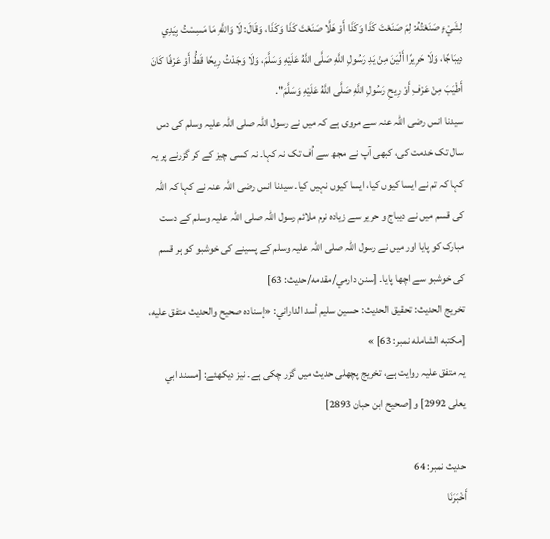لِشَيْءٍ صَنَعْتُهُ: لِمَ صَنَعْتَ كَذَا وَكَذَا أَوْ هَلَّا صَنَعْتَ كَذَا وَكَذَا، وَقَالَ: لَا وَاللَّهِ مَا مَسِسْتُ بِيَدِي دِيبَاجًا، وَلَا حَرِيرًا أَلْيَنَ مِنْ يَدِ رَسُولِ اللَّهِ صَلَّى اللَّهُ عَلَيْهِ وَسَلَّمَ، وَلَا وَجَدْتُ رِيحًا قَطُّ أَوْ عَرْفًا كَانَ أَطْيَبَ مِنْ عَرْفِ أَوْ رِيحِ رَسُولِ اللَّهِ صَلَّى اللَّهُ عَلَيْهِ وَسَلَّمَ".
سیدنا انس رضی اللہ عنہ سے مروی ہے کہ میں نے رسول اللہ صلی اللہ علیہ وسلم کی دس سال تک خدمت کی، کبھی آپ نے مجھ سے اُف تک نہ کہا۔ نہ کسی چیز کے کر گزرنے پر یہ کہا کہ تم نے ایسا کیوں کیا، ایسا کیوں نہیں کیا۔ سیدنا انس رضی اللہ عنہ نے کہا کہ اللہ کی قسم میں نے دیباج و حریر سے زیادہ نرم ملائم رسول اللہ صلی اللہ علیہ وسلم کے دست مبارک کو پایا اور میں نے رسول اللہ صلی اللہ علیہ وسلم کے پسینے کی خوشبو کو ہر قسم کی خوشبو سے اچھا پایا۔ [سنن دارمي/مقدمه/حدیث: 63]
تخریج الحدیث: تحقيق الحديث: حسين سليم أسد الداراني: «إسناده صحيح والحديث متفق عليه، [مكتبه الشامله نمبر: 63] »
یہ متفق علیہ روایت ہے، تخریج پچھلی حدیث میں گزر چکی ہے۔ نیز دیکھئے: [مسند ابي يعلی 2992] و [صحيح ابن حبان 2893]

حدیث نمبر: 64
أَخْبَرَنَا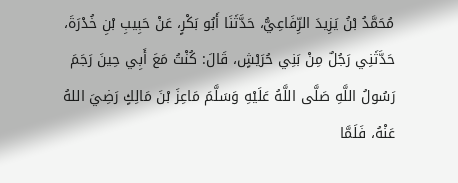مُحَمَّدُ بْنُ يَزِيدَ الرِّفَاعِيُّ، حَدَّثَنَا أَبُو بَكْرٍ، عَنْ حَبِيبِ بْنِ خُدْرَةَ، حَدَّثَنِي رَجُلٌ مِنْ بَنِي حُرَيْشٍ، قَالَ: كُنْتُ مَعَ أَبِي حِينَ رَجَمَ رَسُولُ اللَّهِ صَلَّى اللَّهُ عَلَيْهِ وَسَلَّمَ مَاعِزَ بْنَ مَالِكٍ رَضِيَ اللهُ عَنْهُ، فَلَمَّا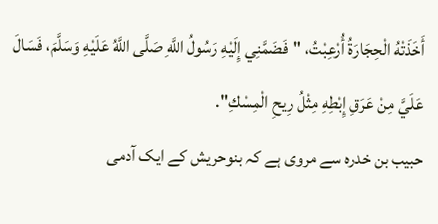أَخَذَتْهُ الْحِجَارَةُ أُرْعِبْتُ، "فَضَمَّنِي إِلَيْهِ رَسُولُ اللَّهِ صَلَّى اللَّهُ عَلَيْهِ وَسَلَّمَ، فَسَالَ عَلَيَّ مِنْ عَرَقِ إِبْطِهِ مِثْلُ رِيحِ الْمِسْكِ".
حبیب بن خدرہ سے مروی ہے کہ بنوحریش کے ایک آدمی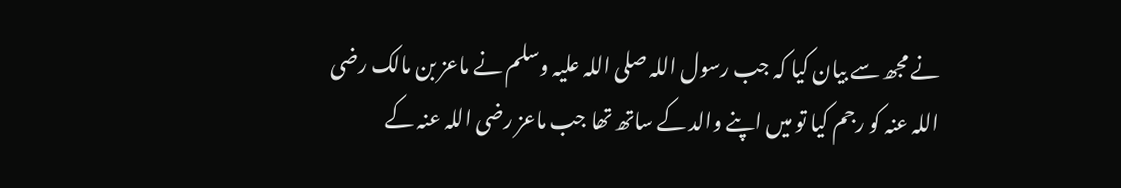نے مجھ سے بیان کیا کہ جب رسول اللہ صلی اللہ علیہ وسلم نے ماعز بن مالک رضی اللہ عنہ کو رجم کیا تو میں اپنے والد کے ساتھ تھا جب ماعز رضی اللہ عنہ کے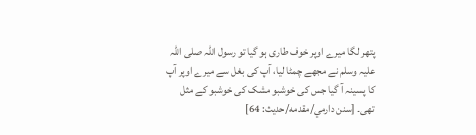پتھر لگا میرے اوپر خوف طاری ہو گیا تو رسول اللہ صلی اللہ علیہ وسلم نے مجھے چمٹا لیا، آپ کی بغل سے میرے اوپر آپ کا پسینہ آ گیا جس کی خوشبو مشک کی خوشبو کے مثل تھی۔ [سنن دارمي/مقدمه/حدیث: 64]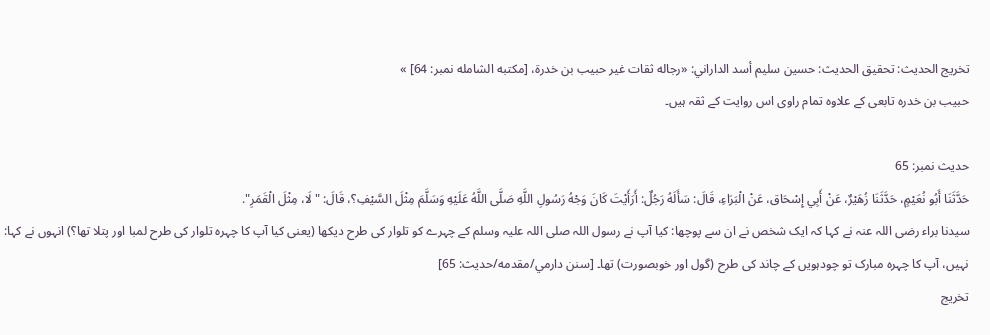تخریج الحدیث: تحقيق الحديث: حسين سليم أسد الداراني: «رجاله ثقات غير حبيب بن خدرة، [مكتبه الشامله نمبر: 64] »
حبیب بن خدره تابعی کے علاوہ تمام راوی اس روایت کے ثقہ ہیں۔

حدیث نمبر: 65
حَدَّثَنَا أَبُو نُعَيْمٍ، حَدَّثَنَا زُهَيْرٌ، عَنْ أَبِي إِسْحَاق، عَنْ الْبَرَاءِ، قَالَ: سَأَلَهُ رَجُلٌ: أَرَأَيْتَ كَانَ وَجْهُ رَسُولِ اللَّهِ صَلَّى اللَّهُ عَلَيْهِ وَسَلَّمَ مِثْلَ السَّيْفِ؟، قَالَ: "لَا، مِثْلَ الْقَمَرِ".
سیدنا براء رضی اللہ عنہ نے کہا کہ ایک شخص نے ان سے پوچھا: کیا آپ نے رسول اللہ صلی اللہ علیہ وسلم کے چہرے کو تلوار کی طرح دیکھا (یعنی کیا آپ کا چہرہ تلوار کی طرح لمبا اور پتلا تھا؟) انہوں نے کہا: نہیں، آپ کا چہرہ مبارک تو چودہویں کے چاند کی طرح (گول اور خوبصورت) تھا۔ [سنن دارمي/مقدمه/حدیث: 65]
تخریج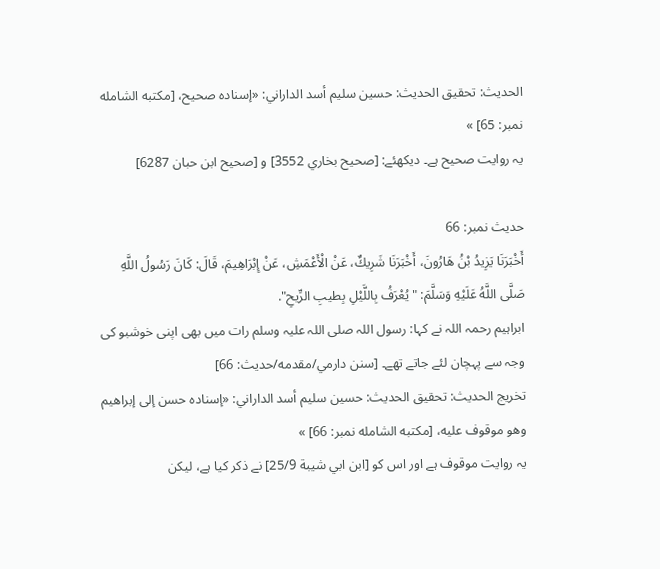الحدیث: تحقيق الحديث: حسين سليم أسد الداراني: «إسناده صحيح، [مكتبه الشامله نمبر: 65] »
یہ روایت صحیح ہے۔ دیکھئے: [صحيح بخاري 3552] و [صحيح ابن حبان 6287]

حدیث نمبر: 66
أَخْبَرَنَا يَزِيدُ بْنُ هَارُونَ، أَخْبَرَنَا شَرِيكٌ، عَنْ الْأَعْمَشِ، عَنْ إِبْرَاهِيمَ، قَالَ: كَانَ رَسُولُ اللَّهِ صَلَّى اللَّهُ عَلَيْهِ وَسَلَّمَ: "يُعْرَفُ بِاللَّيْلِ بِطيبِ الرِّيحِ".
ابراہیم رحمہ اللہ نے کہا: رسول اللہ صلی اللہ علیہ وسلم رات میں بھی اپنی خوشبو کی وجہ سے پہچان لئے جاتے تھے۔ [سنن دارمي/مقدمه/حدیث: 66]
تخریج الحدیث: تحقيق الحديث: حسين سليم أسد الداراني: «إسناده حسن إلى إبراهيم وهو موقوف عليه، [مكتبه الشامله نمبر: 66] »
یہ روایت موقوف ہے اور اس کو [ابن ابي شيبة 25/9] نے ذکر کیا ہے، لیکن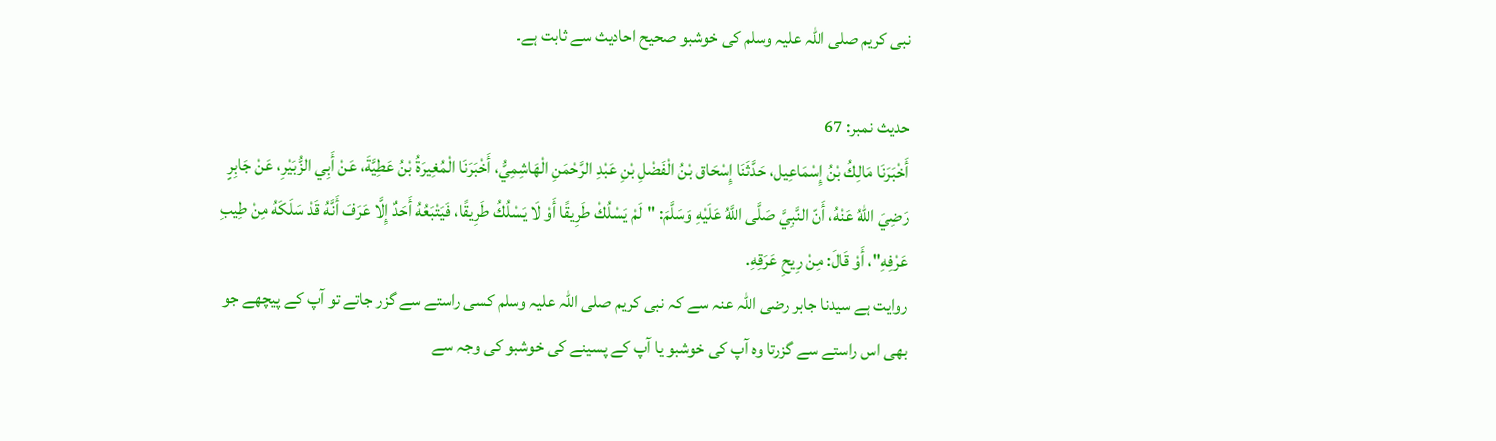نبی کریم صلی اللہ علیہ وسلم کی خوشبو صحيح احادیث سے ثابت ہے۔

حدیث نمبر: 67
أَخْبَرَنَا مَالِكُ بْنُ إِسْمَاعِيل، حَدَّثَنَا إِسْحَاق بْنُ الْفَضْلِ بْنِ عَبْدِ الرَّحْمَنِ الْهَاشِمِيُّ، أَخْبَرَنَا الْمُغِيرَةُ بْنُ عَطِيَّةَ، عَنْ أَبِي الزُّبَيْرِ، عَنْ جَابِرٍ رَضِيَ اللهُ عَنْهُ، أَنّ النَّبِيَّ صَلَّى اللَّهُ عَلَيْهِ وَسَلَّمَ: "لَمْ يَسْلُكْ طَرِيقًا أَوْ لَا يَسْلُكُ طَرِيقًا، فَيَتْبَعُهُ أَحَدٌ إِلَّا عَرَفَ أَنَّهُ قَدْ سَلَكَهُ مِنْ طِيبِ عَرْفِهِ"، أَوْ قَالَ: مِنْ رِيحِ عَرَقِهِ.
روایت ہے سیدنا جابر رضی اللہ عنہ سے کہ نبی کریم صلی اللہ علیہ وسلم کسی راستے سے گزر جاتے تو آپ کے پیچھے جو بھی اس راستے سے گزرتا وہ آپ کی خوشبو یا آپ کے پسینے کی خوشبو کی وجہ سے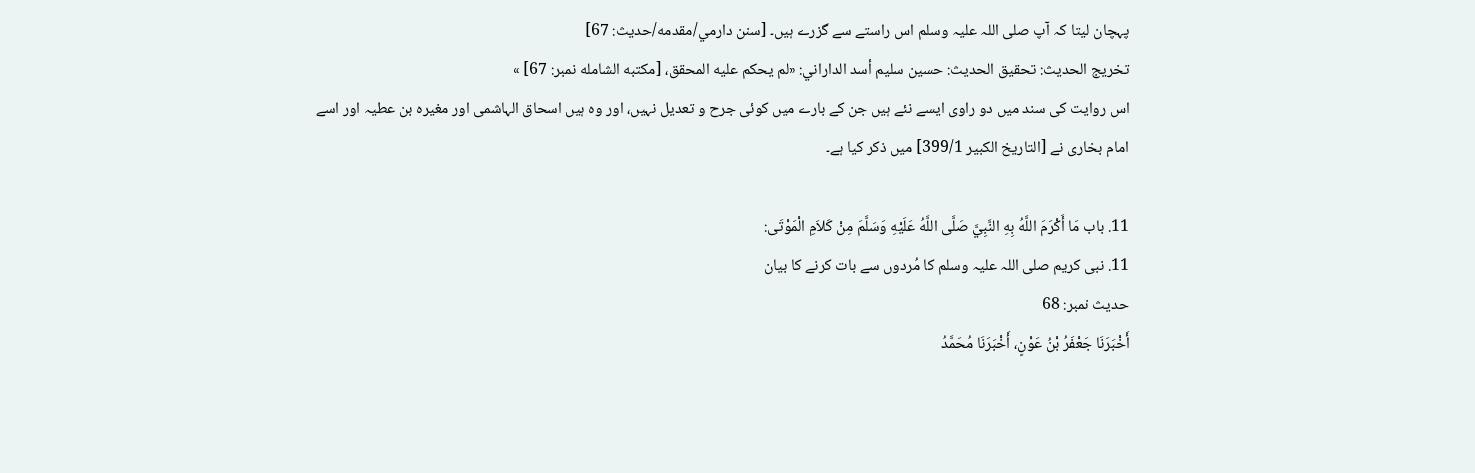پہچان لیتا کہ آپ صلی اللہ علیہ وسلم اس راستے سے گزرے ہیں۔ [سنن دارمي/مقدمه/حدیث: 67]
تخریج الحدیث: تحقيق الحديث: حسين سليم أسد الداراني: «لم يحكم عليه المحقق، [مكتبه الشامله نمبر: 67] »
اس روایت کی سند میں دو راوی ایسے نئے ہیں جن کے بارے میں کوئی جرح و تعدیل نہیں، اور وہ ہیں اسحاق الہاشمی اور مغیره بن عطيہ اور اسے امام بخاری نے [التاريخ الكبير 399/1] میں ذکر کیا ہے۔

11. باب مَا أَكْرَمَ اللَّهُ بِهِ النَّبِيَّ صَلَّى اللَّهُ عَلَيْهِ وَسَلَّمَ مِنْ كَلاَمِ الْمَوْتَى:
11. نبی کریم صلی اللہ علیہ وسلم کا مُردوں سے بات کرنے کا بیان
حدیث نمبر: 68
أَخْبَرَنَا جَعْفَرُ بْنُ عَوْنٍ، أَخْبَرَنَا مُحَمَّدُ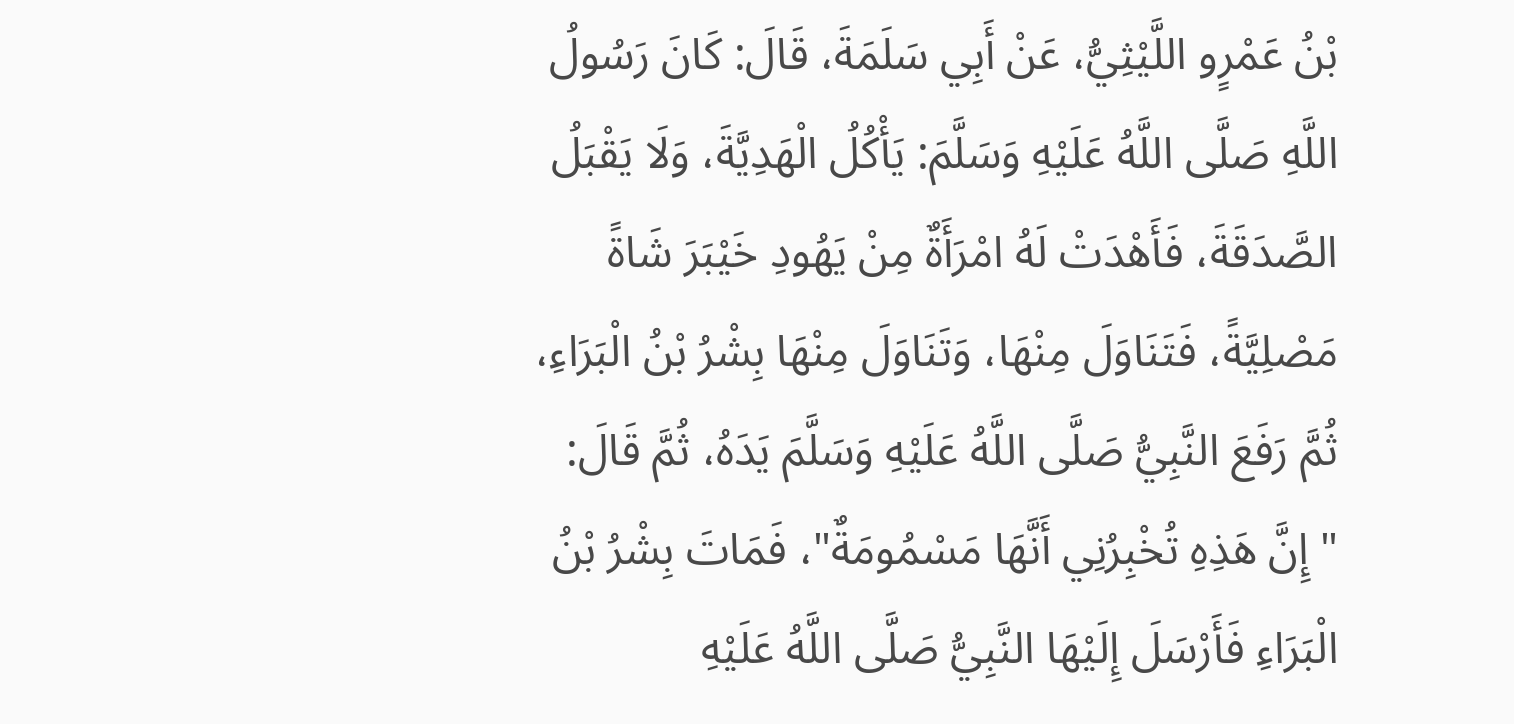بْنُ عَمْرٍو اللَّيْثِيُّ، عَنْ أَبِي سَلَمَةَ، قَالَ: كَانَ رَسُولُ اللَّهِ صَلَّى اللَّهُ عَلَيْهِ وَسَلَّمَ: يَأْكُلُ الْهَدِيَّةَ، وَلَا يَقْبَلُ الصَّدَقَةَ، فَأَهْدَتْ لَهُ امْرَأَةٌ مِنْ يَهُودِ خَيْبَرَ شَاةً مَصْلِيَّةً، فَتَنَاوَلَ مِنْهَا، وَتَنَاوَلَ مِنْهَا بِشْرُ بْنُ الْبَرَاءِ، ثُمَّ رَفَعَ النَّبِيُّ صَلَّى اللَّهُ عَلَيْهِ وَسَلَّمَ يَدَهُ، ثُمَّ قَالَ: "إِنَّ هَذِهِ تُخْبِرُنِي أَنَّهَا مَسْمُومَةٌ"، فَمَاتَ بِشْرُ بْنُ الْبَرَاءِ فَأَرْسَلَ إِلَيْهَا النَّبِيُّ صَلَّى اللَّهُ عَلَيْهِ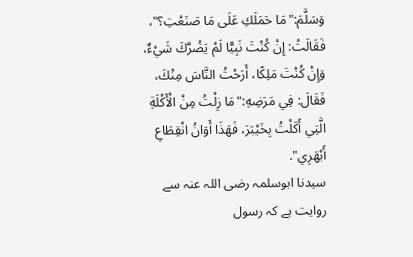وَسَلَّمَ:"مَا حَمَلَكِ عَلَى مَا صَنَعْتِ؟"، فَقَالَتْ: إِنْ كُنْتَ نَبِيًّا لَمْ يَضُرَّكَ شَيْءٌ، وَإِنْ كُنْتَ مَلِكًا، أَرَحْتُ النَّاسَ مِنْكَ، فَقَالَ: فِي مَرَضِهِ:"مَا زِلْتُ مِنْ الْأَكْلَةِ الَّتِي أَكَلْتُ بِخَيْبَرَ، فَهَذَا أَوَانُ انْقِطَاعِ أَبْهَرِي".
سیدنا ابوسلمہ رضی اللہ عنہ سے روایت ہے کہ رسول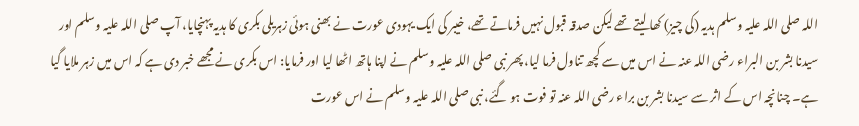اللہ صلی اللہ علیہ وسلم ہدیہ (کی چیز) کھا لیتے تھے لیکن صدقہ قبول نہیں فرماتے تھے، خیبر کی ایک یہودی عورت نے بھنی ہوئی زہریلی بکری کا ہدیہ پہنچایا، آپ صلی اللہ علیہ وسلم اور سیدنا بشر بن البراء رضی اللہ عنہ نے اس میں سے کچھ تناول فرما لیا، پھر نبی صلی اللہ علیہ وسلم نے اپنا ہاتھ اٹھا لیا اور فرمایا: اس بکری نے مجھے خبر دی ہے کہ اس میں زہر ملایا گیا ہے۔ چنانچہ اس کے اثر سے سیدنا بشر بن براء رضی اللہ عنہ تو فوت ہو گئے، نبی صلی اللہ علیہ وسلم نے اس عورت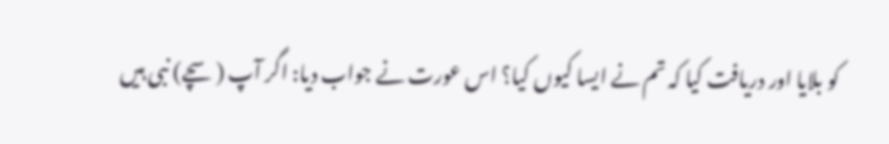کو بلایا اور دریافت کیا کہ تم نے ایسا کیوں کیا؟ اس عورت نے جواب دیا: اگر آپ (سچے) نبی ہیں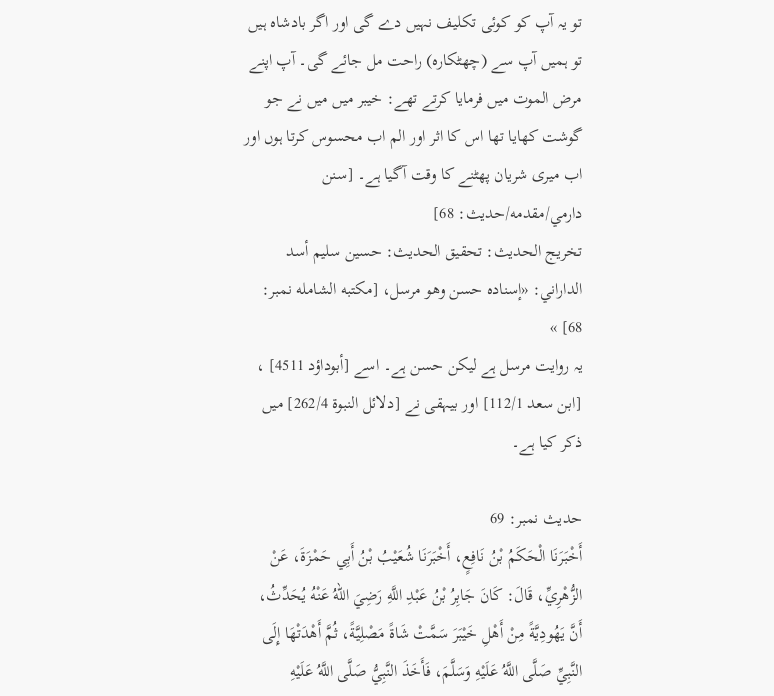تو یہ آپ کو کوئی تکلیف نہیں دے گی اور اگر بادشاہ ہیں تو ہمیں آپ سے (چھٹکارہ) راحت مل جائے گی۔ آپ اپنے مرض الموت میں فرمایا کرتے تھے: خیبر میں میں نے جو گوشت کھایا تھا اس کا اثر اور الم اب محسوس کرتا ہوں اور اب میری شریان پھٹنے کا وقت آگیا ہے۔ [سنن دارمي/مقدمه/حدیث: 68]
تخریج الحدیث: تحقيق الحديث: حسين سليم أسد الداراني: «إسناده حسن وهو مرسل، [مكتبه الشامله نمبر: 68] »
یہ روایت مرسل ہے لیکن حسن ہے۔ اسے [أبوداؤد 4511] ، [ابن سعد 112/1] اور بیہقی نے [دلائل النبوة 262/4] میں ذکر کیا ہے۔

حدیث نمبر: 69
أَخْبَرَنَا الْحَكَمُ بْنُ نَافِعٍ، أَخْبَرَنَا شُعَيْبُ بْنُ أَبِي حَمْزَةَ، عَنْ الزُّهْرِيِّ، قَالَ: كَانَ جَابِرُ بْنُ عَبْدِ اللَّهِ رَضِيَ اللهُ عَنْهُ يُحَدِّثُ، أَنَّ يَهُودِيَّةً مِنْ أَهْلِ خَيْبَرَ سَمَّتْ شَاةً مَصْلِيَّةً، ثُمَّ أَهْدَتْهَا إِلَى النَّبِيِّ صَلَّى اللَّهُ عَلَيْهِ وَسَلَّمَ، فَأَخَذَ النَّبِيُّ صَلَّى اللَّهُ عَلَيْهِ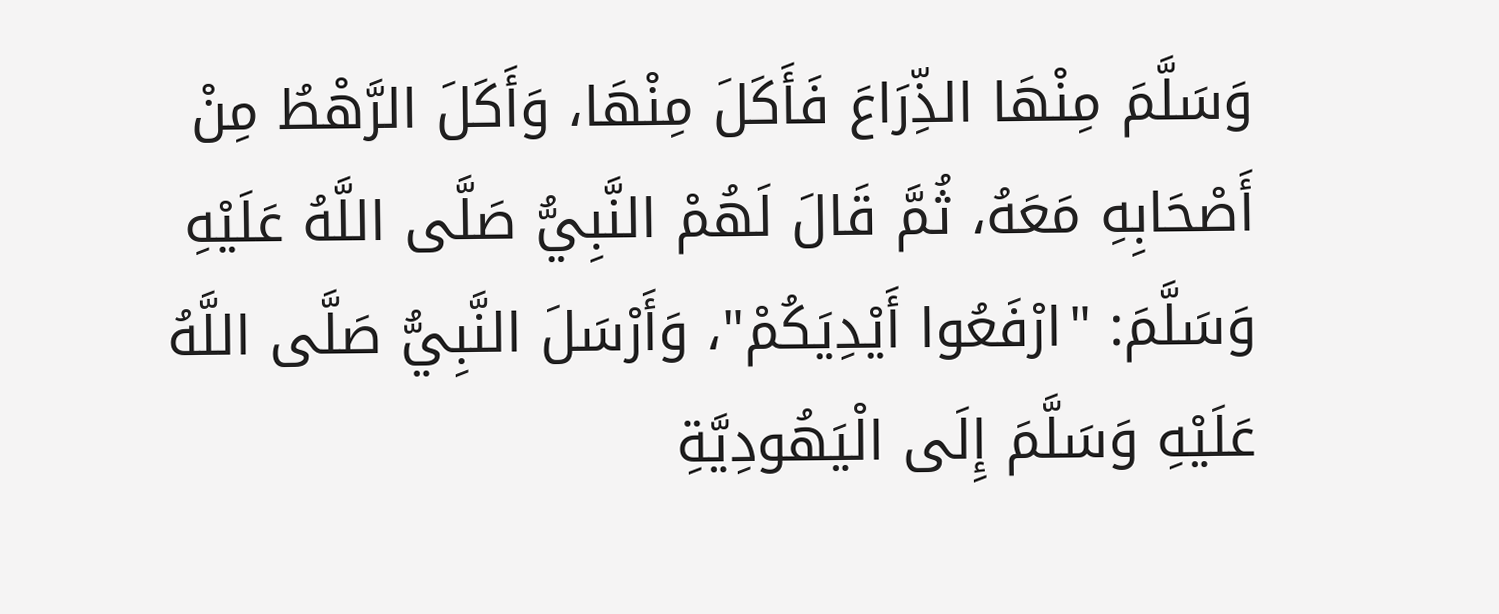وَسَلَّمَ مِنْهَا الذِّرَاعَ فَأَكَلَ مِنْهَا، وَأَكَلَ الرَّهْطُ مِنْ أَصْحَابِهِ مَعَهُ، ثُمَّ قَالَ لَهُمْ النَّبِيُّ صَلَّى اللَّهُ عَلَيْهِ وَسَلَّمَ: "ارْفَعُوا أَيْدِيَكُمْ"، وَأَرْسَلَ النَّبِيُّ صَلَّى اللَّهُ عَلَيْهِ وَسَلَّمَ إِلَى الْيَهُودِيَّةِ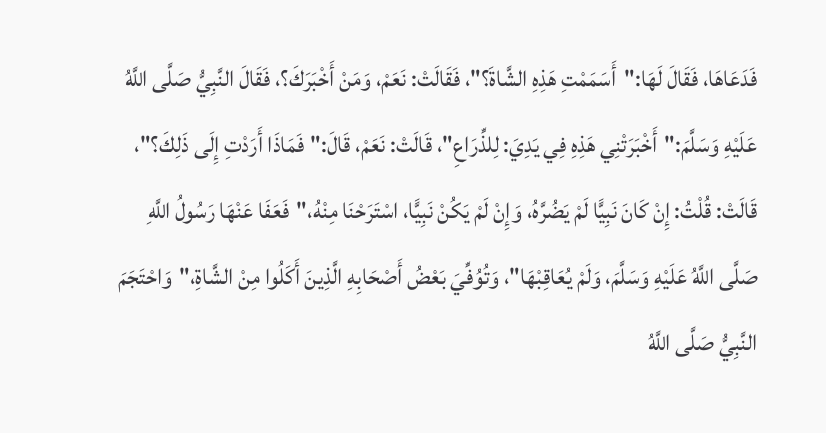فَدَعَاهَا، فَقَالَ لَهَا:"أَسَمَمْتِ هَذِهِ الشَّاةَ؟"، فَقَالَتْ: نَعَمْ، وَمَنْ أَخْبَرَكَ؟، فَقَالَ النَّبِيُّ صَلَّى اللَّهُ عَلَيْهِ وَسَلَّمَ:"أَخْبَرَتْنِي هَذِهِ فِي يَدِيَ: لِلذِّرَاعِ"، قَالَتْ: نَعَمْ، قَالَ:"فَمَاذَا أَرَدْتِ إِلَى ذَلِكَ؟"، قَالَتْ: قُلْتُ: إِنْ كَانَ نَبِيًّا لَمْ يَضُرَّهُ، وَإِنْ لَمْ يَكُنْ نَبِيًّا، اسْتَرَحْنَا مِنْهُ،"فَعَفَا عَنْهَا رَسُولُ اللَّهِ صَلَّى اللَّهُ عَلَيْهِ وَسَلَّمَ، وَلَمْ يُعَاقِبْهَا"، وَتُوُفِّيَ بَعْضُ أَصْحَابِهِ الَّذِينَ أَكَلُوا مِنْ الشَّاةِ،"وَاحْتَجَمَ النَّبِيُّ صَلَّى اللَّهُ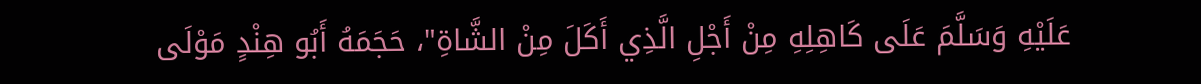عَلَيْهِ وَسَلَّمَ عَلَى كَاهِلِهِ مِنْ أَجْلِ الَّذِي أَكَلَ مِنْ الشَّاةِ"، حَجَمَهُ أَبُو هِنْدٍ مَوْلَى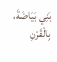بَنِي بَيَاضَةَ، بِالْقَرْنِ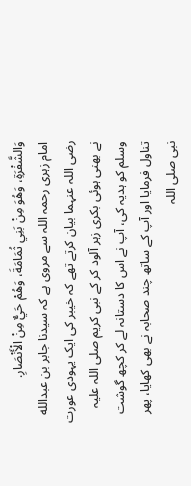وَالشَّفْرَةِ، وَهُوَ مِنْ بَنِي ثُمَامَةَ، وَهُمْ حَيٌّ مِنْ الْأَنْصَارِ.
امام زہری رحمہ اللہ سے مروی ہے کہ سیدنا جابر بن عبدالله رضی اللہ عنہما بیان کرتے تھے کہ خیبر کی ایک یہودی عورت نے بھنی ہوئی بکری زہر آلود کر کے نبی کریم صلی اللہ علیہ وسلم کو ہدیہ کی، آپ نے اس کا دستانہ لے کر کچھ گوشت تناول فرمایا اور آپ کے ساتھ چند صحابہ نے بھی کھایا، پھر نبی صلی اللہ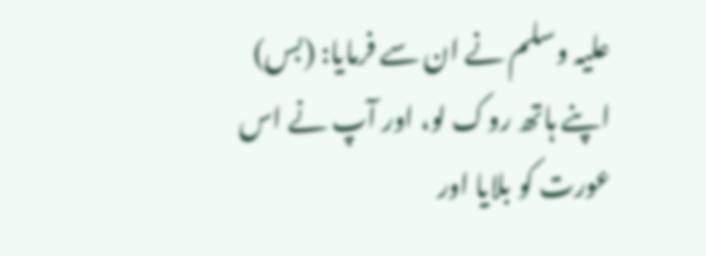علیہ وسلم نے ان سے فرمایا: (بس) اپنے ہاتھ روک لو، اور آپ نے اس عورت کو بلایا اور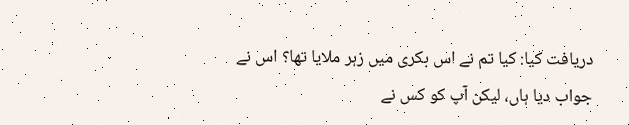دریافت کیا: کیا تم نے اس بکری میں زہر ملایا تھا؟ اس نے جواب دیا ہاں، لیکن آپ کو کس نے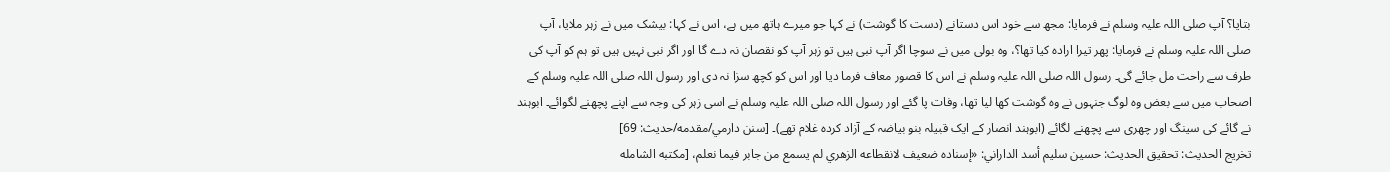بتایا؟ آپ صلی اللہ علیہ وسلم نے فرمایا: مجھ سے خود اس دستانے (دست کا گوشت) نے کہا جو میرے ہاتھ میں ہے، اس نے کہا: بیشک میں نے زہر ملایا، آپ صلی اللہ علیہ وسلم نے فرمایا: پھر تیرا ارادہ کیا تھا؟، وہ بولی میں نے سوچا اگر آپ نبی ہیں تو زہر آپ کو نقصان نہ دے گا اور اگر نبی نہیں ہیں تو ہم کو آپ کی طرف سے راحت مل جائے گی۔ رسول اللہ صلی اللہ علیہ وسلم نے اس کا قصور معاف فرما دیا اور اس کو کچھ سزا نہ دی اور رسول اللہ صلی اللہ علیہ وسلم کے اصحاب میں سے بعض وہ لوگ جنہوں نے وہ گوشت کھا لیا تھا، وفات پا گئے اور رسول اللہ صلی اللہ علیہ وسلم نے اسی زہر کی وجہ سے اپنے پچھنے لگوائے۔ ابوہند نے گائے کی سینگ اور چھری سے پچھنے لگائے (ابوہند انصار کے ایک قبیلہ بنو بیاضہ کے آزاد کردہ غلام تھے)۔ [سنن دارمي/مقدمه/حدیث: 69]
تخریج الحدیث: تحقيق الحديث: حسين سليم أسد الداراني: «إسناده ضعيف لانقطاعه الزهري لم يسمع من جابر فيما نعلم، [مكتبه الشامله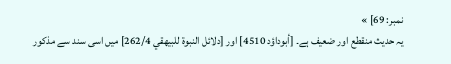نمبر: 69] »
یہ حدیث منقطع اور ضعیف ہے۔ [أبوداؤد 4510] اور [دلائل النبوة للبيهقي 262/4] میں اسی سند سے مذکور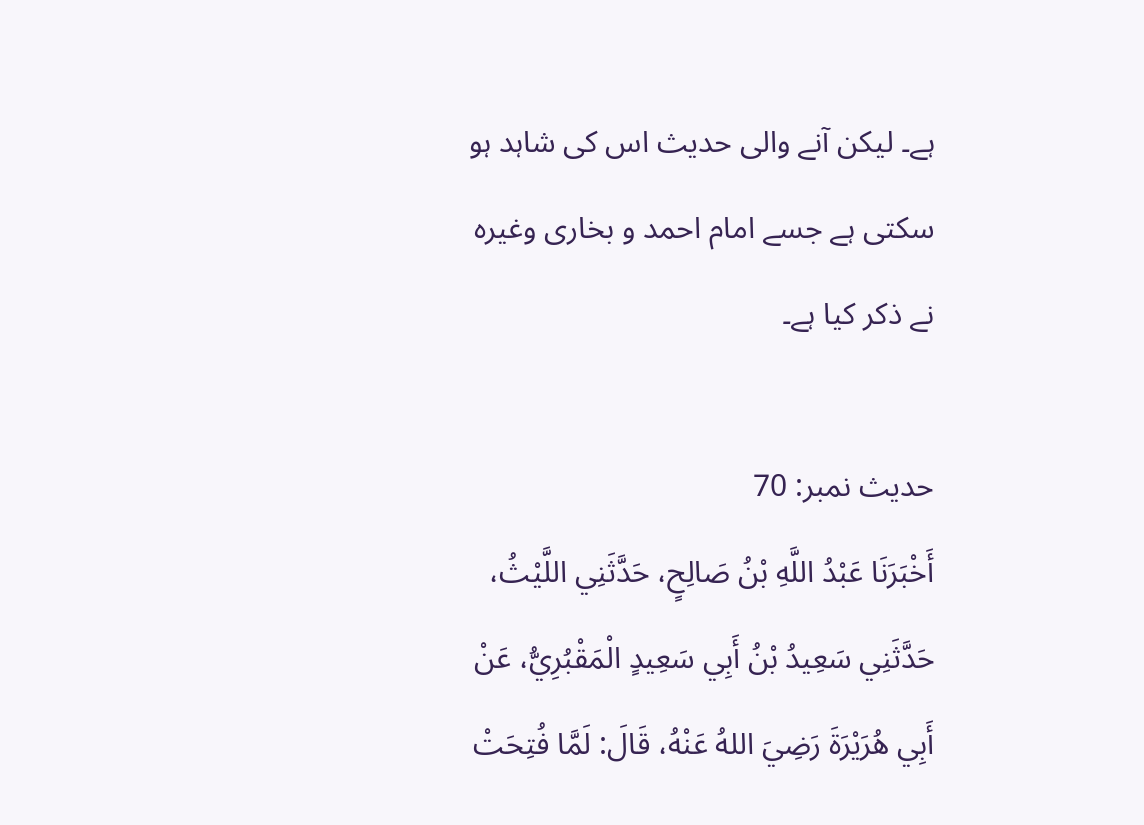ہے۔ لیکن آنے والی حدیث اس کی شاہد ہو سکتی ہے جسے امام احمد و بخاری وغیرہ نے ذکر کیا ہے۔

حدیث نمبر: 70
أَخْبَرَنَا عَبْدُ اللَّهِ بْنُ صَالِحٍ، حَدَّثَنِي اللَّيْثُ، حَدَّثَنِي سَعِيدُ بْنُ أَبِي سَعِيدٍ الْمَقْبُرِيُّ، عَنْ أَبِي هُرَيْرَةَ رَضِيَ اللهُ عَنْهُ، قَالَ: لَمَّا فُتِحَتْ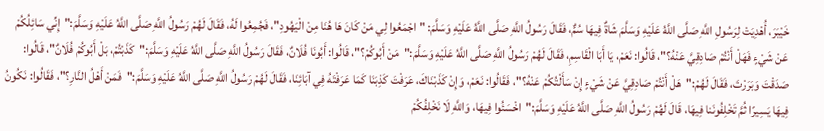خَيْبَرَ، أُهْدِيَتْ لِرَسُولِ اللَّهِ صَلَّى اللَّهُ عَلَيْهِ وَسَلَّمَ شَاةٌ فِيهَا سُمٌّ، فَقَالَ رَسُولُ اللَّهِ صَلَّى اللَّهُ عَلَيْهِ وَسَلَّمَ: "اجْمَعُوا لِي مَنْ كَانَ هَا هُنَا مِنْ الْيَهُودِ"، فَجُمِعُوا لَهُ، فَقَالَ لَهُمْ رَسُولُ اللَّهِ صَلَّى اللَّهُ عَلَيْهِ وَسَلَّمَ:"إِنِّي سَائِلُكُمْ عَنْ شَيْءٍ فَهَلْ أَنْتُمْ صَادِقِيَّ عَنْهُ؟"، قَالُوا: نَعَمْ، يَا أَبَا الْقَاسِمِ، فَقَالَ لَهُمْ رَسُولُ اللَّهِ صَلَّى اللَّهُ عَلَيْهِ وَسَلَّمَ:"مَنْ أَبُوكُمْ؟"، قَالُوا: أَبُونَا فُلَانٌ، فَقَالَ رَسُولُ اللَّهِ صَلَّى اللَّهُ عَلَيْهِ وَسَلَّمَ:"كَذَبْتُمْ، بَلْ أَبُوكُمْ فُلَانٌ"، قَالُوا: صَدَقْتَ وَبَرَرْتَ، فَقَالَ لَهُمْ:"هَلْ أَنْتُمْ صَادِقِيَّ عَنْ شَيْءٍ إِنْ سَأَلْتُكُمْ عَنْهُ؟"، فَقَالُوا: نَعَمْ، وَإِنْ كَذَبْنَاكَ، عَرَفْتَ كَذِبَنَا كَمَا عَرَفْتَهُ فِي آبَائِنَا، فَقَالَ لَهُمْ رَسُولُ اللَّهِ صَلَّى اللَّهُ عَلَيْهِ وَسَلَّمَ:"فَمَنْ أَهْلُ النَّارِ؟"، فَقَالُوا: نَكُونُ فِيهَا يَسِيرًا ثُمَّ تَخْلِفُونَنا فِيهَا، قَالَ لَهُمْ رَسُولُ اللَّهِ صَلَّى اللَّهُ عَلَيْهِ وَسَلَّمَ:"اخْسَئُوا فِيهَا، وَاللَّهِ لَا نَخْلِفُكُمْ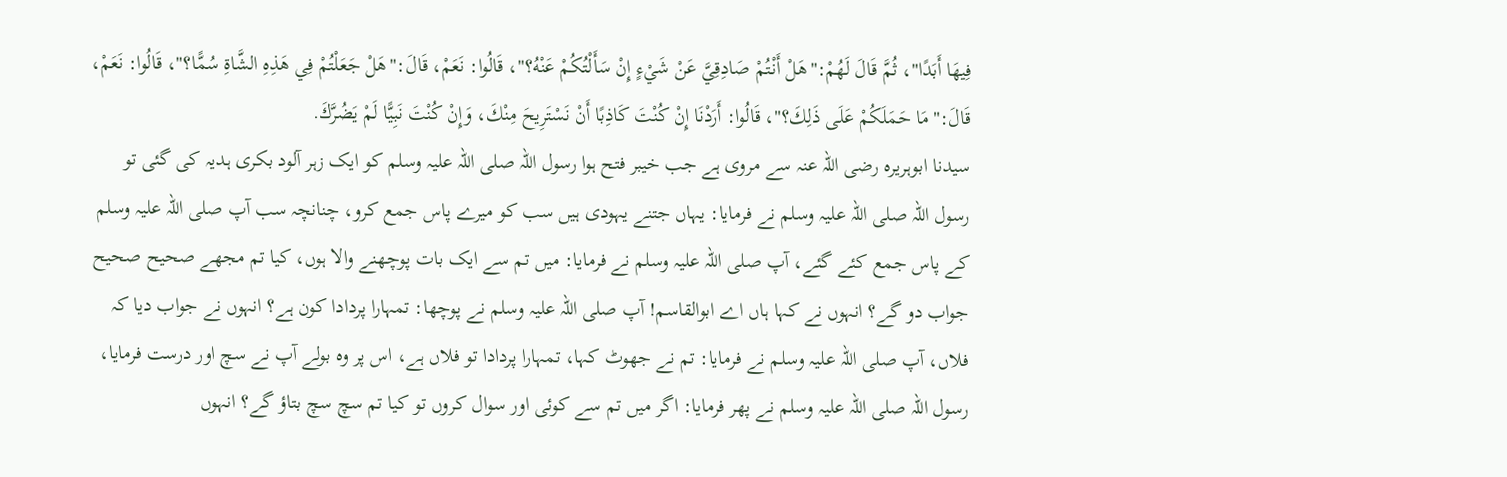فِيهَا أَبَدًا"، ثُمَّ قَالَ لَهُمْ:"هَلْ أَنْتُمْ صَادِقِيَّ عَنْ شَيْءٍ إِنْ سَأَلْتُكُمْ عَنْهُ؟"، قَالُوا: نَعَمْ، قَالَ:"هَلْ جَعَلْتُمْ فِي هَذِهِ الشَّاةِ سُمًّا؟"، قَالُوا: نَعَمْ، قَالَ:"مَا حَمَلَكُمْ عَلَى ذَلِكَ؟"، قَالُوا: أَرَدْنَا إِنْ كُنْتَ كَاذِبًا أَنْ نَسْتَرِيحَ مِنْكَ، وَإِنْ كُنْتَ نَبِيًّا لَمْ يَضُرَّكَ.
سیدنا ابوہریرہ رضی اللہ عنہ سے مروی ہے جب خیبر فتح ہوا رسول اللہ صلی اللہ علیہ وسلم کو ایک زہر آلود بکری ہدیہ کی گئی تو رسول اللہ صلی اللہ علیہ وسلم نے فرمایا: یہاں جتنے یہودی ہیں سب کو میرے پاس جمع کرو، چنانچہ سب آپ صلی اللہ علیہ وسلم کے پاس جمع کئے گئے، آپ صلی اللہ علیہ وسلم نے فرمایا: میں تم سے ایک بات پوچھنے والا ہوں، کیا تم مجھے صحیح صحیح جواب دو گے؟ انہوں نے کہا ہاں اے ابوالقاسم! آپ صلی اللہ علیہ وسلم نے پوچھا: تمہارا پردادا کون ہے؟ انہوں نے جواب دیا کہ فلاں، آپ صلی اللہ علیہ وسلم نے فرمایا: تم نے جھوٹ کہا، تمہارا پردادا تو فلاں ہے، اس پر وہ بولے آپ نے سچ اور درست فرمایا، رسول اللہ صلی اللہ علیہ وسلم نے پھر فرمایا: اگر میں تم سے کوئی اور سوال کروں تو کیا تم سچ سچ بتاؤ گے؟ انہوں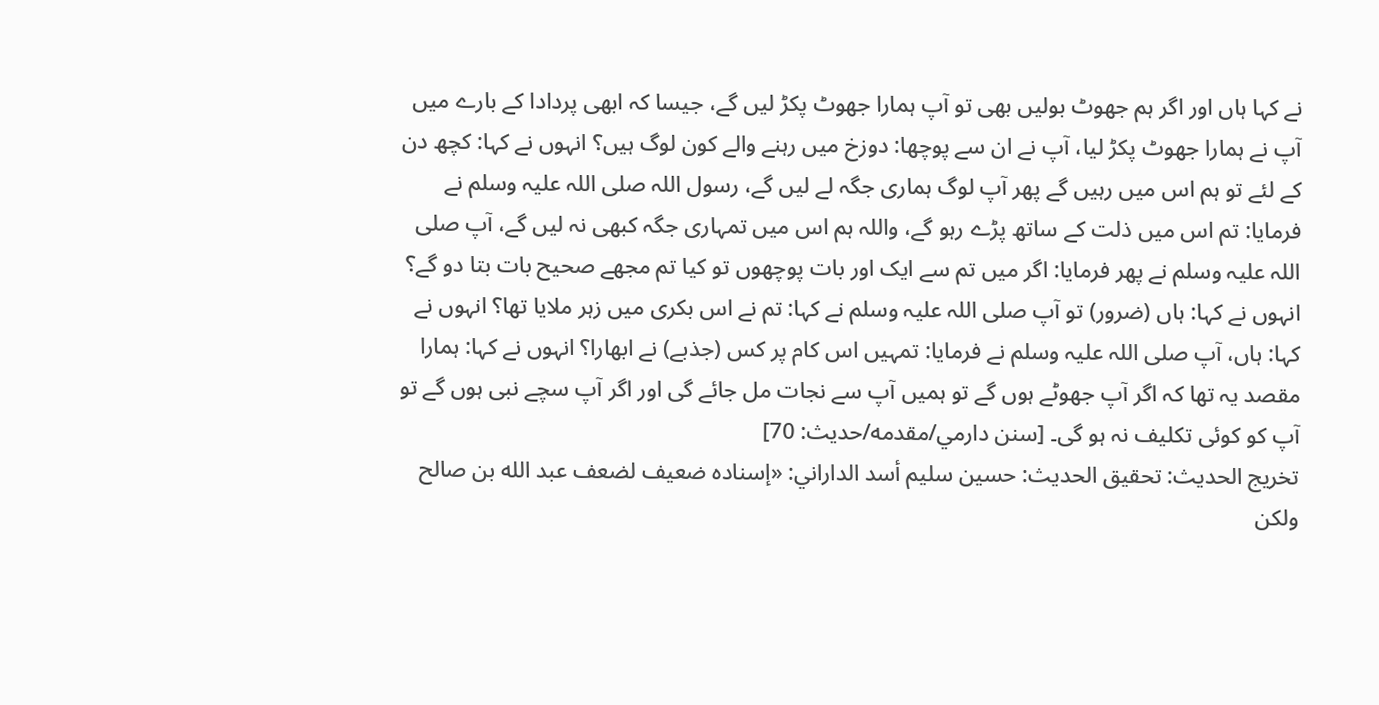نے کہا ہاں اور اگر ہم جھوٹ بولیں بھی تو آپ ہمارا جھوٹ پکڑ لیں گے، جیسا کہ ابھی پردادا کے بارے میں آپ نے ہمارا جھوٹ پکڑ لیا، آپ نے ان سے پوچھا: دوزخ میں رہنے والے کون لوگ ہیں؟ انہوں نے کہا: کچھ دن کے لئے تو ہم اس میں رہیں گے پھر آپ لوگ ہماری جگہ لے لیں گے، رسول اللہ صلی اللہ علیہ وسلم نے فرمایا: تم اس میں ذلت کے ساتھ پڑے رہو گے، واللہ ہم اس میں تمہاری جگہ کبھی نہ لیں گے، آپ صلی اللہ علیہ وسلم نے پھر فرمایا: اگر میں تم سے ایک اور بات پوچھوں تو کیا تم مجھے صحیح بات بتا دو گے؟ انہوں نے کہا: ہاں (ضرور) تو آپ صلی اللہ علیہ وسلم نے کہا: تم نے اس بکری میں زہر ملایا تھا؟ انہوں نے کہا: ہاں، آپ صلی اللہ علیہ وسلم نے فرمایا: تمہیں اس کام پر کس (جذبے) نے ابھارا؟ انہوں نے کہا: ہمارا مقصد یہ تھا کہ اگر آپ جھوٹے ہوں گے تو ہمیں آپ سے نجات مل جائے گی اور اگر آپ سچے نبی ہوں گے تو آپ کو کوئی تکلیف نہ ہو گی۔ [سنن دارمي/مقدمه/حدیث: 70]
تخریج الحدیث: تحقيق الحديث: حسين سليم أسد الداراني: «إسناده ضعيف لضعف عبد الله بن صالح ولكن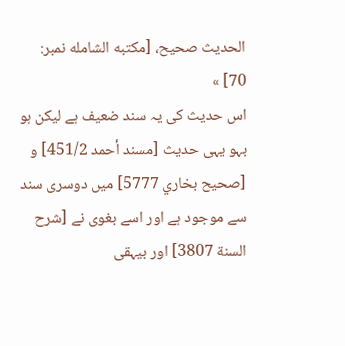الحديث صحيح، [مكتبه الشامله نمبر: 70] »
اس حدیث کی یہ سند ضعیف ہے لیکن ہو بہو یہی حدیث [مسند أحمد 451/2] و [صحيح بخاري 5777] میں دوسری سند سے موجود ہے اور اسے بغوی نے [شرح السنة 3807] اور بیہقی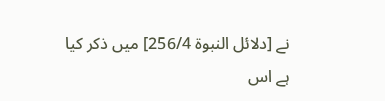نے [دلائل النبوة 256/4] میں ذکر کیا ہے اس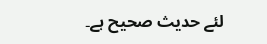لئے حدیث صحیح ہے۔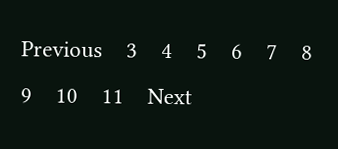Previous    3    4    5    6    7    8    9    10    11    Next